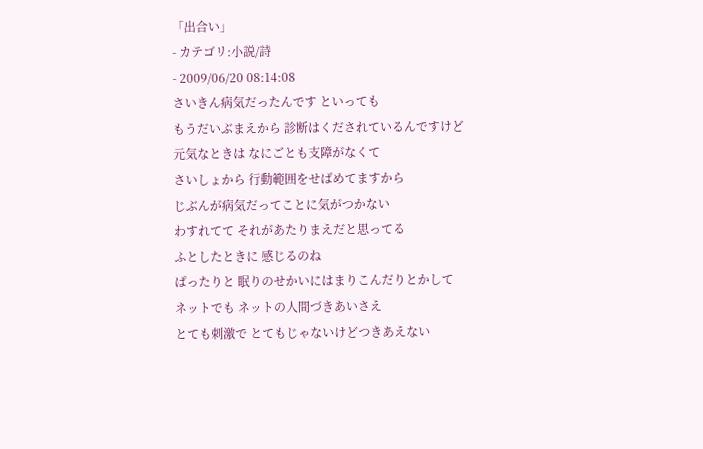「出合い」
- カテゴリ:小説/詩
- 2009/06/20 08:14:08
さいきん病気だったんです といっても
もうだいぶまえから 診断はくだされているんですけど
元気なときは なにごとも支障がなくて
さいしょから 行動範囲をせばめてますから
じぶんが病気だってことに気がつかない
わすれてて それがあたりまえだと思ってる
ふとしたときに 感じるのね
ぱったりと 眠りのせかいにはまりこんだりとかして
ネットでも ネットの人間づきあいさえ
とても刺激で とてもじゃないけどつきあえない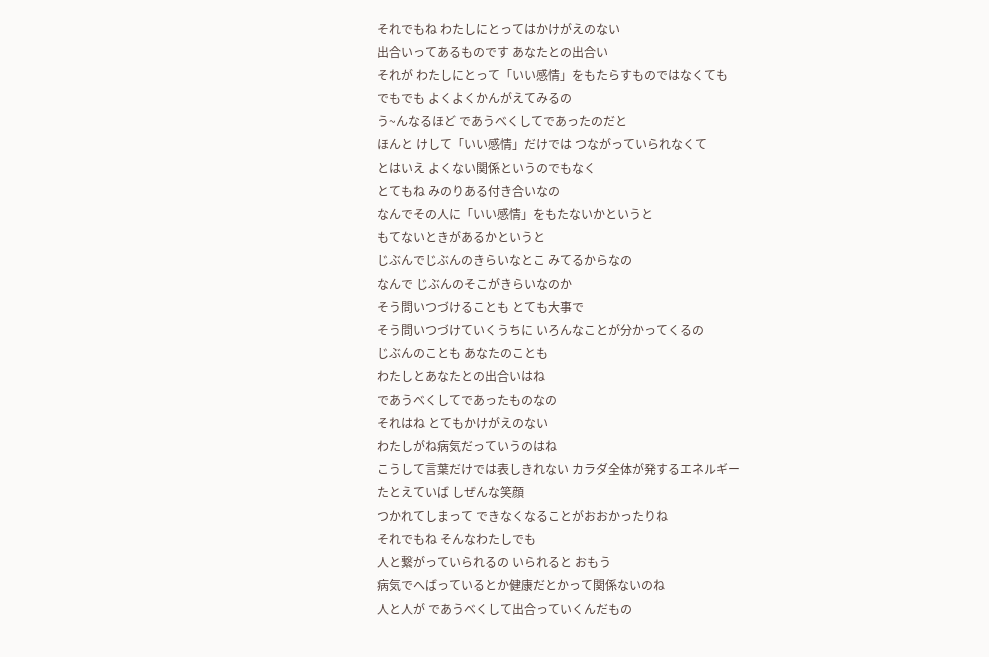それでもね わたしにとってはかけがえのない
出合いってあるものです あなたとの出合い
それが わたしにとって「いい感情」をもたらすものではなくても
でもでも よくよくかんがえてみるの
う~んなるほど であうべくしてであったのだと
ほんと けして「いい感情」だけでは つながっていられなくて
とはいえ よくない関係というのでもなく
とてもね みのりある付き合いなの
なんでその人に「いい感情」をもたないかというと
もてないときがあるかというと
じぶんでじぶんのきらいなとこ みてるからなの
なんで じぶんのそこがきらいなのか
そう問いつづけることも とても大事で
そう問いつづけていくうちに いろんなことが分かってくるの
じぶんのことも あなたのことも
わたしとあなたとの出合いはね
であうべくしてであったものなの
それはね とてもかけがえのない
わたしがね病気だっていうのはね
こうして言葉だけでは表しきれない カラダ全体が発するエネルギー
たとえていば しぜんな笑顔
つかれてしまって できなくなることがおおかったりね
それでもね そんなわたしでも
人と繋がっていられるの いられると おもう
病気でへばっているとか健康だとかって関係ないのね
人と人が であうべくして出合っていくんだもの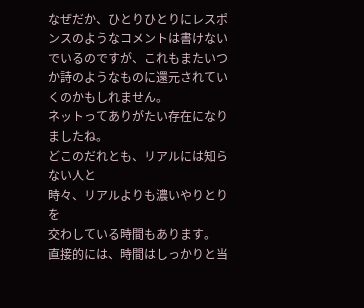なぜだか、ひとりひとりにレスポンスのようなコメントは書けないでいるのですが、これもまたいつか詩のようなものに還元されていくのかもしれません。
ネットってありがたい存在になりましたね。
どこのだれとも、リアルには知らない人と
時々、リアルよりも濃いやりとりを
交わしている時間もあります。
直接的には、時間はしっかりと当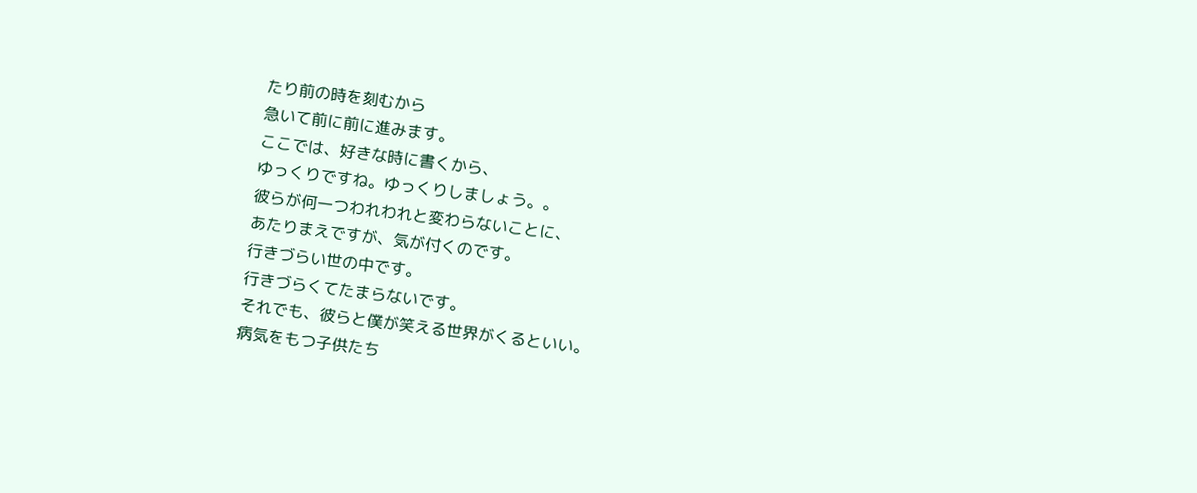たり前の時を刻むから
急いて前に前に進みます。
ここでは、好きな時に書くから、
ゆっくりですね。ゆっくりしましょう。。
彼らが何一つわれわれと変わらないことに、
あたりまえですが、気が付くのです。
行きづらい世の中です。
行きづらくてたまらないです。
それでも、彼らと僕が笑える世界がくるといい。
病気をもつ子供たち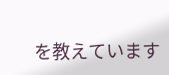を教えています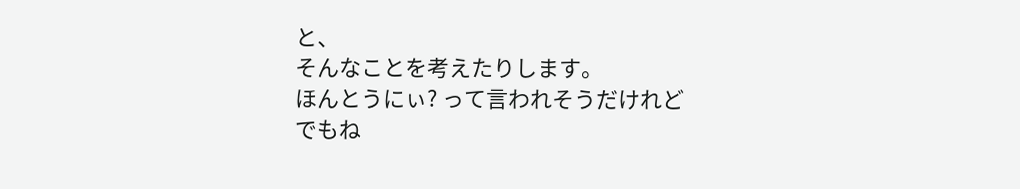と、
そんなことを考えたりします。
ほんとうにぃ? って言われそうだけれど
でもね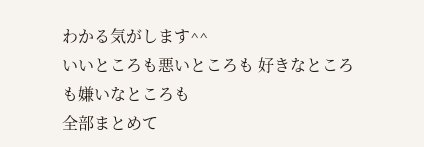わかる気がします^^
いいところも悪いところも 好きなところも嫌いなところも
全部まとめて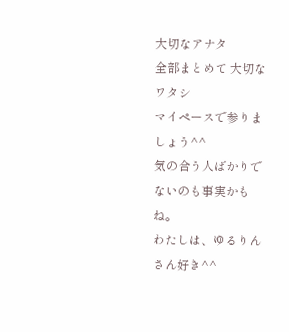大切なアナタ
全部まとめて 大切なワタシ
マイペースで参りましょう^^
気の合う人ばかりでないのも事実かもね。
わたしは、ゆるりんさん好き^^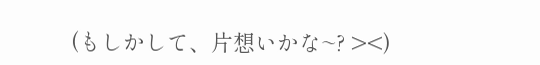(もしかして、片想いかな~? ><)